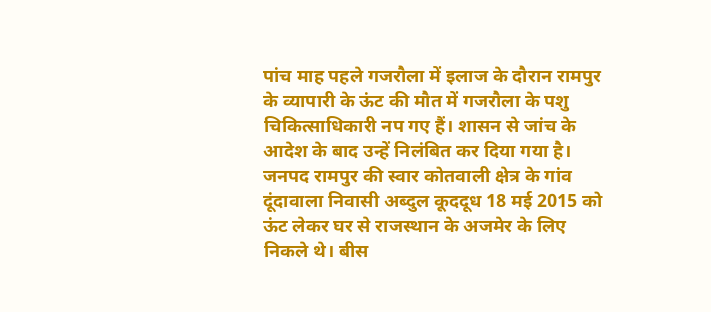पांच माह पहले गजरौला में इलाज के दौरान रामपुर के व्यापारी के ऊंट की मौत में गजरौला के पशु चिकित्साधिकारी नप गए हैं। शासन से जांच के आदेश के बाद उन्हें निलंबित कर दिया गया है।
जनपद रामपुर की स्वार कोतवाली क्षेत्र के गांव दूंदावाला निवासी अब्दुल कूददूध 18 मई 2015 को ऊंट लेकर घर से राजस्थान के अजमेर के लिए निकले थे। बीस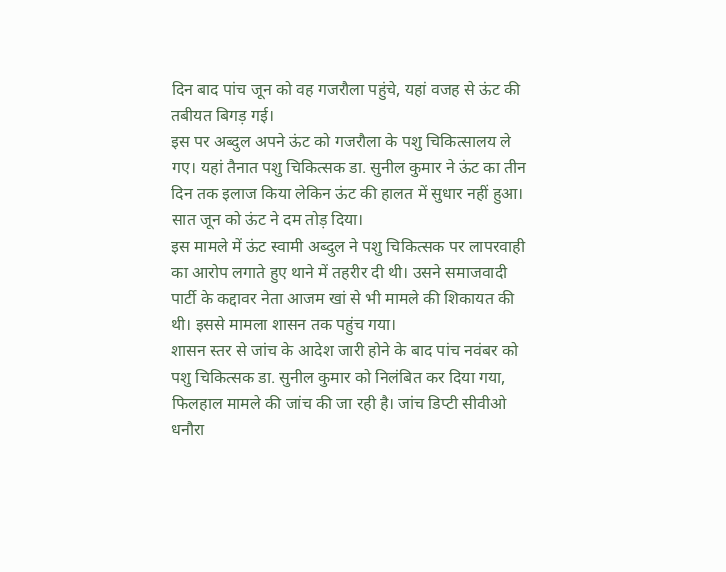दिन बाद पांच जून को वह गजरौला पहुंचे, यहां वजह से ऊंट की तबीयत बिगड़ गई।
इस पर अब्दुल अपने ऊंट को गजरौला के पशु चिकित्सालय ले गए। यहां तैनात पशु चिकित्सक डा. सुनील कुमार ने ऊंट का तीन दिन तक इलाज किया लेकिन ऊंट की हालत में सुधार नहीं हुआ। सात जून को ऊंट ने दम तोड़ दिया।
इस मामले में ऊंट स्वामी अब्दुल ने पशु चिकित्सक पर लापरवाही का आरोप लगाते हुए थाने में तहरीर दी थी। उसने समाजवादी पार्टी के कद्दावर नेता आजम खां से भी मामले की शिकायत की थी। इससे मामला शासन तक पहुंच गया।
शासन स्तर से जांच के आदेश जारी होने के बाद पांच नवंबर को पशु चिकित्सक डा. सुनील कुमार को निलंबित कर दिया गया, फिलहाल मामले की जांच की जा रही है। जांच डिप्टी सीवीओ धनौरा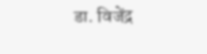डा. विजेंद्र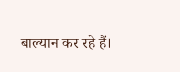बाल्यान कर रहे हैं।